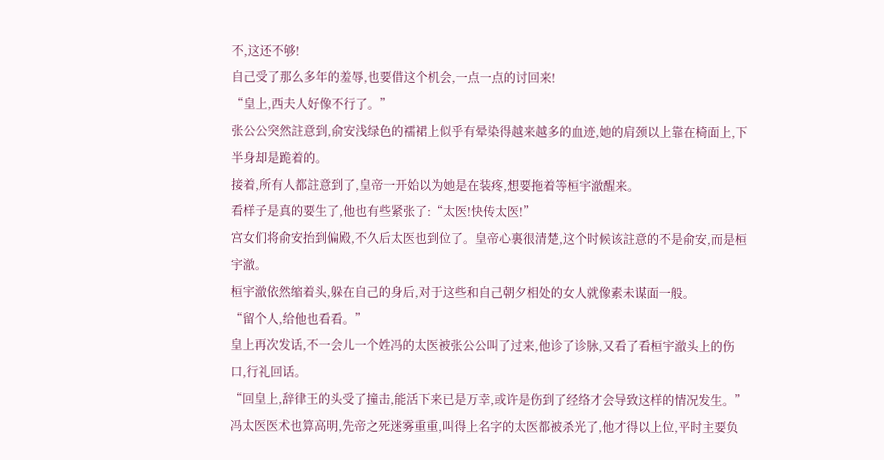不,这还不够!
自己受了那么多年的羞辱,也要借这个机会,一点一点的讨回来!
“皇上,西夫人好像不行了。”
张公公突然註意到,俞安浅绿色的襦裙上似乎有晕染得越来越多的血迹,她的肩颈以上靠在椅面上,下半身却是跪着的。
接着,所有人都註意到了,皇帝一开始以为她是在装疼,想要拖着等桓宇澈醒来。
看样子是真的要生了,他也有些紧张了:“太医!快传太医!”
宫女们将俞安抬到偏殿,不久后太医也到位了。皇帝心裏很清楚,这个时候该註意的不是俞安,而是桓宇澈。
桓宇澈依然缩着头,躲在自己的身后,对于这些和自己朝夕相处的女人就像素未谋面一般。
“留个人,给他也看看。”
皇上再次发话,不一会儿一个姓冯的太医被张公公叫了过来,他诊了诊脉,又看了看桓宇澈头上的伤口,行礼回话。
“回皇上,辞律王的头受了撞击,能活下来已是万幸,或许是伤到了经络才会导致这样的情况发生。”
冯太医医术也算高明,先帝之死迷雾重重,叫得上名字的太医都被杀光了,他才得以上位,平时主要负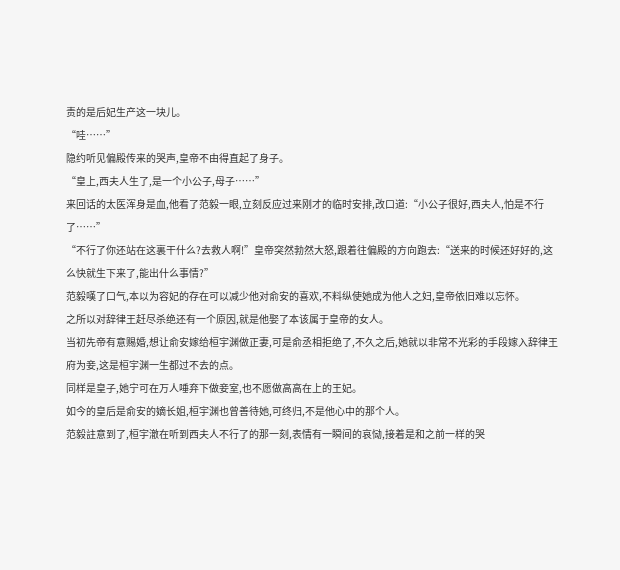责的是后妃生产这一块儿。
“哇……”
隐约听见偏殿传来的哭声,皇帝不由得直起了身子。
“皇上,西夫人生了,是一个小公子,母子……”
来回话的太医浑身是血,他看了范毅一眼,立刻反应过来刚才的临时安排,改口道:“小公子很好,西夫人,怕是不行了……”
“不行了你还站在这裏干什么?去救人啊!”皇帝突然勃然大怒,跟着往偏殿的方向跑去:“送来的时候还好好的,这么快就生下来了,能出什么事情?”
范毅嘆了口气,本以为容妃的存在可以减少他对俞安的喜欢,不料纵使她成为他人之妇,皇帝依旧难以忘怀。
之所以对辞律王赶尽杀绝还有一个原因,就是他娶了本该属于皇帝的女人。
当初先帝有意赐婚,想让俞安嫁给桓宇渊做正妻,可是俞丞相拒绝了,不久之后,她就以非常不光彩的手段嫁入辞律王府为妾,这是桓宇渊一生都过不去的点。
同样是皇子,她宁可在万人唾弃下做妾室,也不愿做高高在上的王妃。
如今的皇后是俞安的嫡长姐,桓宇渊也曾善待她,可终归,不是他心中的那个人。
范毅註意到了,桓宇澈在听到西夫人不行了的那一刻,表情有一瞬间的哀恸,接着是和之前一样的哭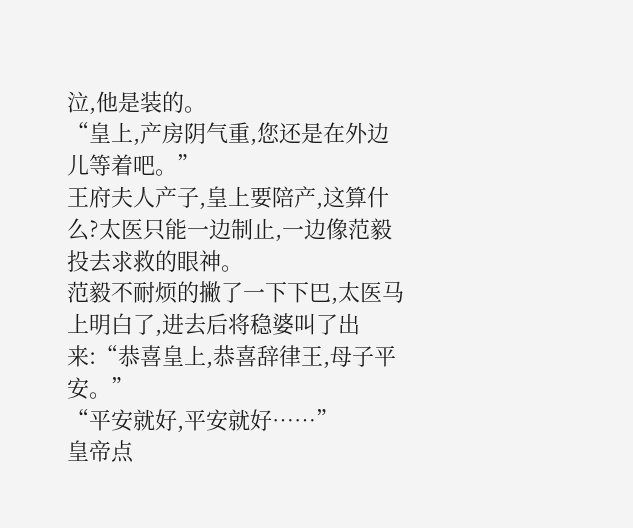泣,他是装的。
“皇上,产房阴气重,您还是在外边儿等着吧。”
王府夫人产子,皇上要陪产,这算什么?太医只能一边制止,一边像范毅投去求救的眼神。
范毅不耐烦的撇了一下下巴,太医马上明白了,进去后将稳婆叫了出来:“恭喜皇上,恭喜辞律王,母子平安。”
“平安就好,平安就好……”
皇帝点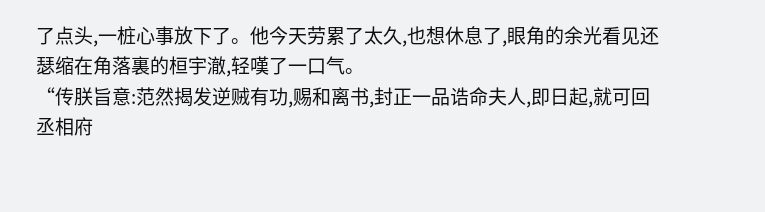了点头,一桩心事放下了。他今天劳累了太久,也想休息了,眼角的余光看见还瑟缩在角落裏的桓宇澈,轻嘆了一口气。
“传朕旨意:范然揭发逆贼有功,赐和离书,封正一品诰命夫人,即日起,就可回丞相府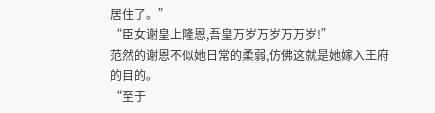居住了。”
“臣女谢皇上隆恩,吾皇万岁万岁万万岁!”
范然的谢恩不似她日常的柔弱,仿佛这就是她嫁入王府的目的。
“至于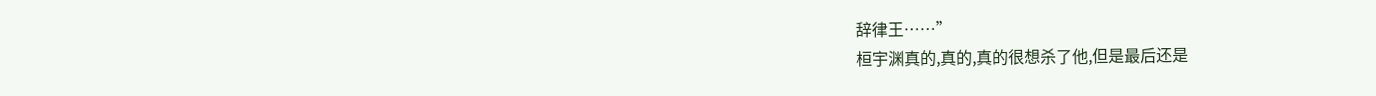辞律王……”
桓宇渊真的,真的,真的很想杀了他,但是最后还是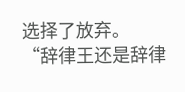选择了放弃。
“辞律王还是辞律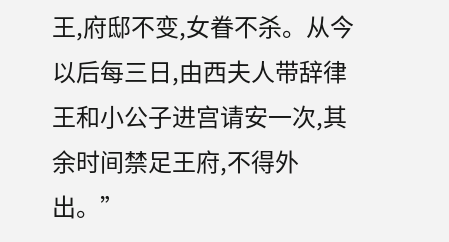王,府邸不变,女眷不杀。从今以后每三日,由西夫人带辞律王和小公子进宫请安一次,其余时间禁足王府,不得外出。”